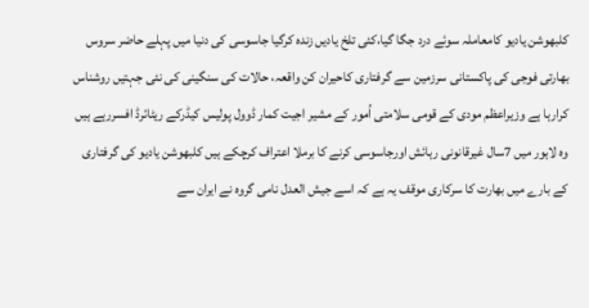کلبھوشن یادیو کامعاملہ سوئے درد جگا گیا،کئی تلخ یادیں زندہ کرگیا جاسوسی کی دنیا میں پہلے حاضر سروس بھارتی فوجی کی پاکستانی سرزمین سے گرفتاری کاحیران کن واقعہ، حالات کی سنگینی کی نئی جہتیں روشناس کرارہا ہے وزیراعظم مودی کے قومی سلامتی اُمور کے مشیر اجیت کمار ڈوول پولیس کیڈرکے ریٹائرڈ افسررہے ہیں وہ لاہور میں 7سال غیرقانونی رہائش اورجاسوسی کرنے کا برملا اعتراف کرچکے ہیں کلبھوشن یادیو کی گرفتاری کے بارے میں بھارت کا سرکاری موقف یہ ہے کہ اسے جیش العدل نامی گروہ نے ایران سے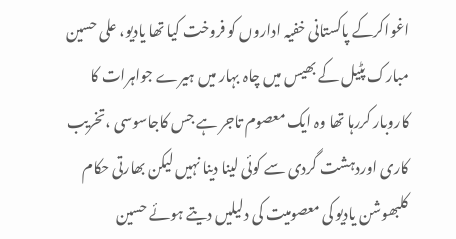اغواکرکے پاکستانی خفیہ اداروں کو فروخت کیا تھا یادیو، علی حسین مبارک پٹیل کے بھیس میں چاہ بہار میں ہیرے جواہرات کا کاروبار کررہا تھا وہ ایک معصوم تاجر ہے جس کاجاسوسی ،تخریب کاری اوردہشت گردی سے کوئی لینا دینا نہیں لیکن بھارتی حکام کلبھوشن یادیو کی معصومیت کی دلیلیں دیتے ہوئے حسین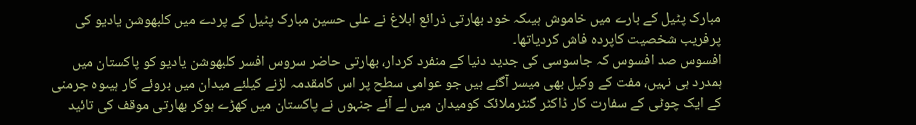مبارک پٹیل کے بارے میں خاموش ہیںکہ خود بھارتی ذرائع ابلاغ نے علی حسین مبارک پٹیل کے پردے میں کلبھوشن یادیو کی پرفریب شخصیت کاپردہ فاش کردیاتھا۔
افسوس صد افسوس کہ جاسوسی کی جدید دنیا کے منفرد کردار، بھارتی حاضر سروس افسر کلبھوشن یادیو کو پاکستان میں ہمدرد ہی نہیں، مفت کے وکیل بھی میسر آگئے ہیں جو عوامی سطح پر اس کامقدمہ لڑنے کیلئے میدان میں بروئے کار ہیںوہ جرمنی کے ایک چوٹی کے سفارت کار ڈاکٹر گنٹرملائک کومیدان میں لے آئے جنہوں نے پاکستان میں کھڑے ہوکر بھارتی موقف کی تائید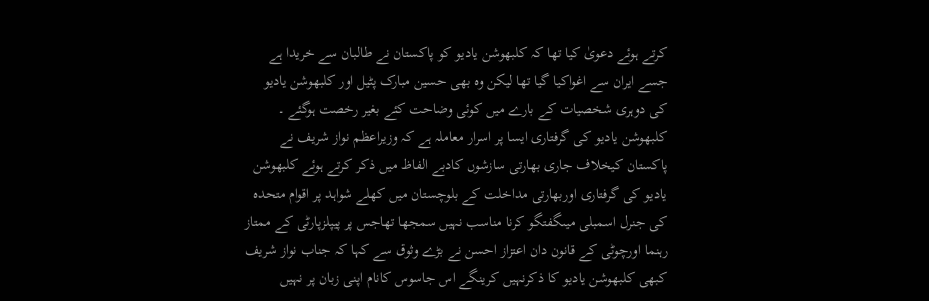کرتے ہوئے دعویٰ کیا تھا کہ کلبھوشن یادیو کو پاکستان نے طالبان سے خریدا ہے جسے ایران سے اغواکیا گیا تھا لیکن وہ بھی حسین مبارک پٹیل اور کلبھوشن یادیو کی دوہری شخصیات کے بارے میں کوئی وضاحت کئے بغیر رخصت ہوگئے ۔
کلبھوشن یادیو کی گرفتاری ایسا پر اسرار معاملہ ہے کہ وزیراعظم نواز شریف نے پاکستان کیخلاف جاری بھارتی سازشوں کادبے الفاظ میں ذکر کرتے ہوئے کلبھوشن یادیو کی گرفتاری اوربھارتی مداخلت کے بلوچستان میں کھلے شواہد پر اقوام متحدہ کی جنرل اسمبلی میںگفتگو کرنا مناسب نہیں سمجھا تھاجس پر پیپلزپارٹی کے ممتاز رہنما اورچوٹی کے قانون دان اعتزاز احسن نے بڑے وثوق سے کہا کہ جناب نواز شریف کبھی کلبھوشن یادیو کا ذکرنہیں کرینگے اس جاسوس کانام اپنی زبان پر نہیں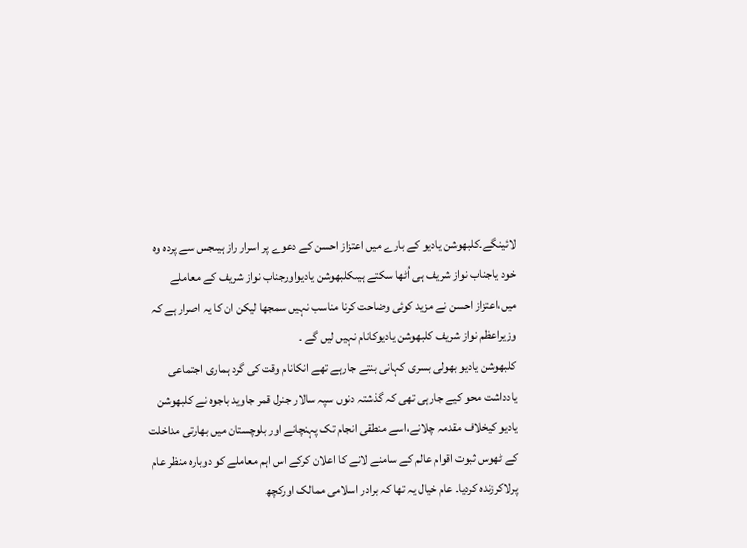لائینگے۔کلبھوشن یادیو کے بارے میں اعتزاز احسن کے دعوے پر اسرار راز ہیںجس سے پردہ وہ خود یاجناب نواز شریف ہی اُٹھا سکتے ہیںکلبھوشن یادیواورجناب نواز شریف کے معاملے میں،اعتزاز احسن نے مزید کوئی وضاحت کرنا مناسب نہیں سمجھا لیکن ان کا یہ اصرار ہے کہ وزیراعظم نواز شریف کلبھوشن یادیوکانام نہیں لیں گے ۔
کلبھوشن یادیو بھولی بسری کہانی بنتے جارہے تھے انکانام وقت کی گرد ہماری اجتماعی یادداشت محو کیے جارہی تھی کہ گذشتہ دنوں سپہ سالار جنرل قمر جاوید باجوہ نے کلبھوشن یادیو کیخلاف مقدمہ چلانے،اسے منطقی انجام تک پہنچانے اور بلوچستان میں بھارتی مداخلت کے ٹھوس ثبوت اقوام عالم کے سامنے لانے کا اعلان کرکے اس اہم معاملے کو دوبارہ منظر عام پرلاکرزندہ کردیا۔ عام خیال یہ تھا کہ برادر اسلامی ممالک اورکچھ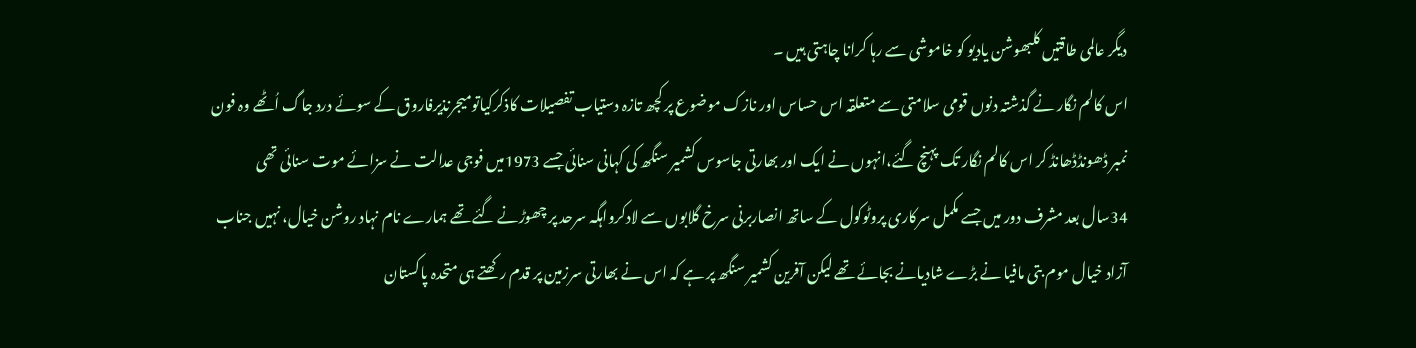دیگر عالمی طاقتیں کلبھوشن یادیو کو خاموشی سے رہا کرانا چاہتی ہیں ۔
اس کالم نگار نے گذشتہ دنوں قومی سلامتی سے متعلقہ اس حساس اور نازک موضوع پر کچھ تازہ دستیاب تفصیلات کاذکرکیاتومیجرنذیرفاروق کے سوئے درد جاگ اُٹھے وہ فون نمبر ڈھونڈڈھانڈ کر اس کالم نگار تک پہنچ گئے،انہوں نے ایک اور بھارتی جاسوس کشمیر سنگھ کی کہانی سنائی جسے 1973میں فوجی عدالت نے سزائے موت سنائی تھی 34سال بعد مشرف دور میں جسے مکمل سرکاری پروٹوکول کے ساتھ انصاربرنی سرخ گلابوں سے لادکرواہگہ سرحد پر چھوڑنے گئے تھے ہمارے نام نہاد روشن خیال، نہیں جناب آزاد خیال موم بتی مافیا نے بڑے شادیانے بجائے تھے لیکن آفرین کشمیر سنگھ پر ہے کہ اس نے بھارتی سرزمین پر قدم رکھتے ہی متحدہ پاکستان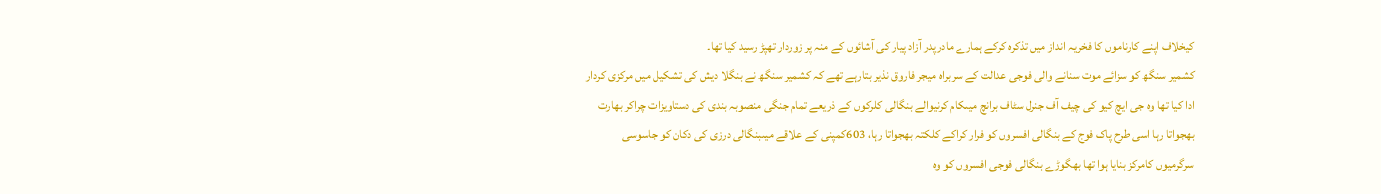کیخلاف اپنے کارناموں کا فخریہ انداز میں تذکرہ کرکے ہمارے مادرپدر آزاد پیار کی آشائوں کے منہ پر زوردار تھپڑ رسید کیا تھا۔
کشمیر سنگھ کو سزائے موت سنانے والی فوجی عدالت کے سربراہ میجر فاروق نذیر بتارہے تھے کہ کشمیر سنگھ نے بنگلا دیش کی تشکیل میں مرکزی کردار ادا کیا تھا وہ جی ایچ کیو کی چیف آف جنرل سٹاف برانچ میںکام کرنیوالے بنگالی کلرکوں کے ذریعے تمام جنگی منصوبہ بندی کی دستاویزات چراکر بھارت بھجواتا رہا اسی طرح پاک فوج کے بنگالی افسروں کو فرار کراکے کلکتہ بھجواتا رہا، 603کمپنی کے علاقے میںبنگالی درزی کی دکان کو جاسوسی سرگرمیوں کامرکز بنایا ہوا تھا بھگوڑے بنگالی فوجی افسروں کو وہ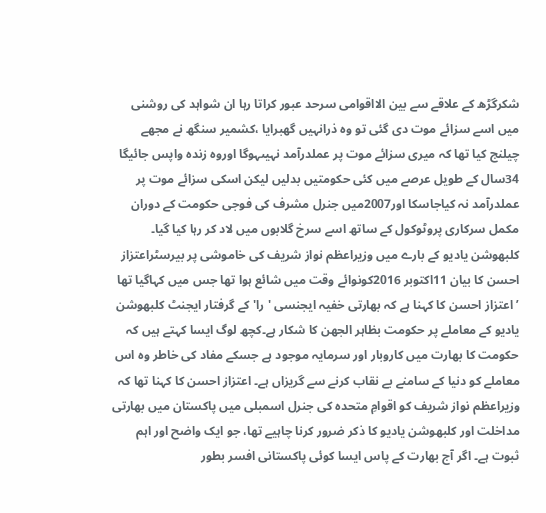شکرگڑھ کے علاقے سے بین الااقوامی سرحد عبور کراتا رہا ان شواہد کی روشنی میں اسے سزائے موت دی گئی تو وہ ذرانہیں گھبرایا ،کشمیر سنگھ نے مجھے چیلنج کیا تھا کہ میری سزائے موت پر عملدرآمد نہیںہوگا اوروہ زندہ واپس جائیگا 34سال کے طویل عرصے میں کئی حکومتیں بدلیں لیکن اسکی سزائے موت پر عملدرآمد نہ کیاجاسکا اور2007میں جنرل مشرف کی فوجی حکومت کے دوران مکمل سرکاری پروٹوکول کے ساتھ اسے سرخ گلابوں میں لاد کر رہا کیا گیا۔
کلبھوشن یادیو کے بارے میں وزیراعظم نواز شریف کی خاموشی پر بیرسٹراعتزاز احسن کا بیان 11اکتوبر 2016کونوائے وقت میں شائع ہوا تھا جس میں کہاگیا تھا ’اعتزاز احسن کا کہنا ہے کہ بھارتی خفیہ ایجنسی 'را' کے گرفتار ایجنٹ کلبھوشن یادیو کے معاملے پر حکومت بظاہر الجھن کا شکار ہے۔کچھ لوگ ایسا کہتے ہیں کہ حکومت کا بھارت میں کاروبار اور سرمایہ موجود ہے جسکے مفاد کی خاطر وہ اس معاملے کو دنیا کے سامنے بے نقاب کرنے سے گریزاں ہے۔ اعتزاز احسن کا کہنا تھا کہ وزیراعظم نواز شریف کو اقوامِ متحدہ کی جنرل اسمبلی میں پاکستان میں بھارتی مداخلت اور کلبھوشن یادیو کا ذکر ضرور کرنا چاہیے تھا، جو ایک واضح اور اہم ثبوت ہے۔ اگر آج بھارت کے پاس ایسا کوئی پاکستانی افسر بطور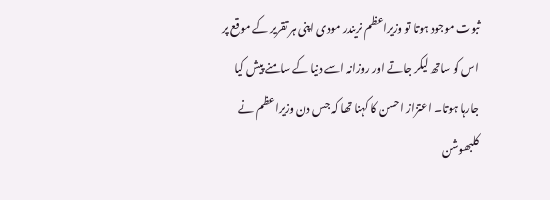ثبوت موجود ہوتا تو وزیراعظم نریندر مودی اپنی ہر تقریر کے موقع پر اس کو ساتھ لیکر جاتے اور روزانہ اسے دنیا کے سامنے پیش کیا جارہا ہوتا۔ اعتزاز احسن کا کہنا تھا کہ جس دن وزیراعظم نے کلبھوشن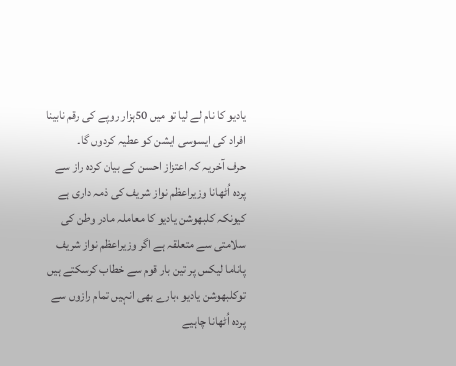یادیو کا نام لے لیا تو میں 50ہزار روپے کی رقم نابینا افراد کی ایسوسی ایشن کو عطیہ کردوں گا۔
حرف آخریہ کہ اعتزاز احسن کے بیان کردہ راز سے پردہ اُٹھانا وزیراعظم نواز شریف کی ذمہ داری ہے کیونکہ کلبھوشن یادیو کا معاملہ مادر وطن کی سلامتی سے متعلقہ ہے اگر وزیراعظم نواز شریف پاناما لیکس پر تین بار قوم سے خطاب کرسکتے ہیں توکلبھوشن یادیو ،بارے بھی انہیں تمام رازوں سے پردہ اُٹھانا چاہیے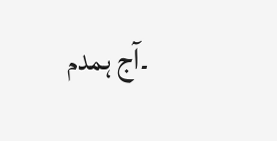۔آج ہمدم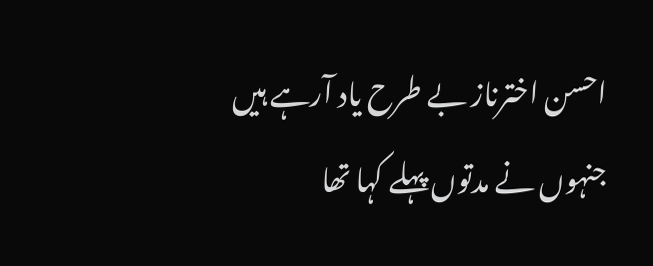احسن اخترناز بے طرح یاد آرہے ہیں جنہوں نے مدتوں پہلے کہا تھا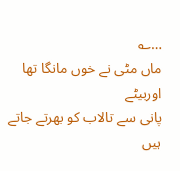…؎
ماں مٹی نے خوں مانگا تھا اوربیٹے
پانی سے تالاب کو بھرتے جاتے ہیں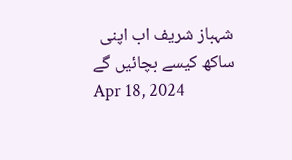شہباز شریف اب اپنی ساکھ کیسے بچائیں گے
Apr 18, 2024